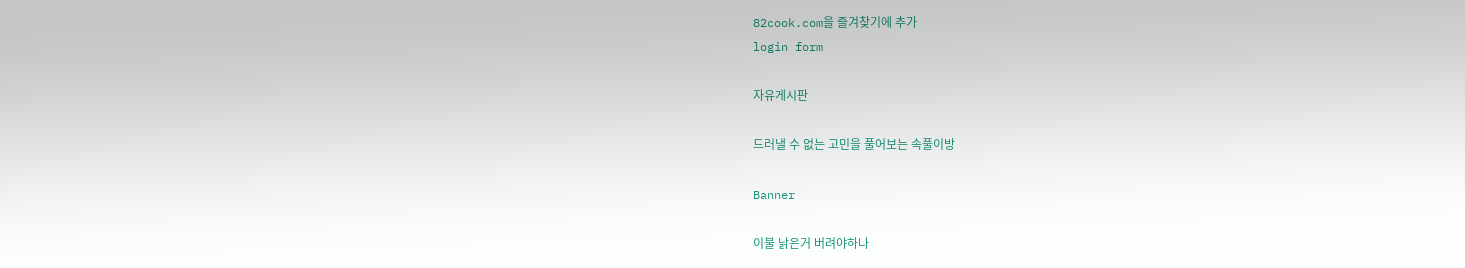82cook.com을 즐겨찾기에 추가
login form

자유게시판

드러낼 수 없는 고민을 풀어보는 속풀이방

Banner

이불 낡은거 버려야하나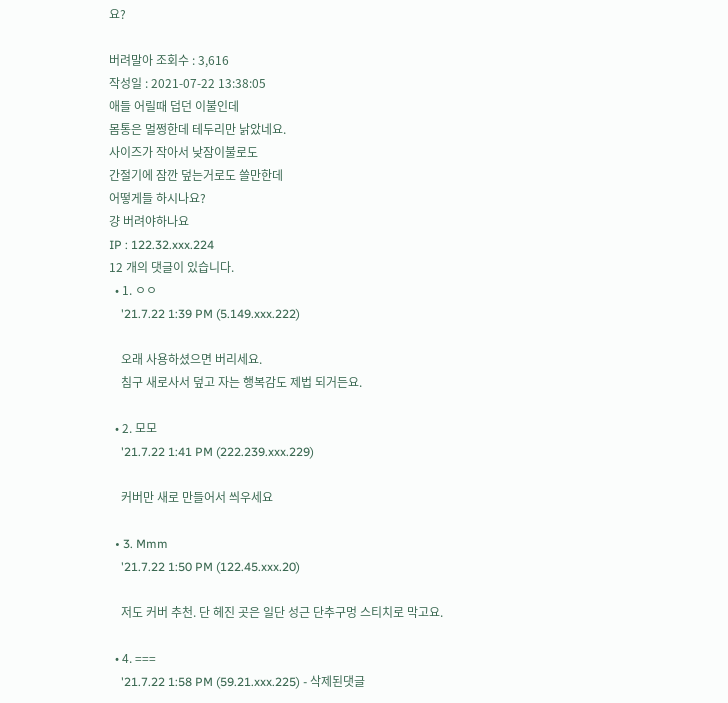요?

버려말아 조회수 : 3,616
작성일 : 2021-07-22 13:38:05
애들 어릴때 덥던 이불인데
몸통은 멀쩡한데 테두리만 낡았네요.
사이즈가 작아서 낮잠이불로도
간절기에 잠깐 덮는거로도 쓸만한데
어떻게들 하시나요?
걍 버려야하나요
IP : 122.32.xxx.224
12 개의 댓글이 있습니다.
  • 1. ㅇㅇ
    '21.7.22 1:39 PM (5.149.xxx.222)

    오래 사용하셨으면 버리세요.
    침구 새로사서 덮고 자는 행복감도 제법 되거든요.

  • 2. 모모
    '21.7.22 1:41 PM (222.239.xxx.229)

    커버만 새로 만들어서 씌우세요

  • 3. Mmm
    '21.7.22 1:50 PM (122.45.xxx.20)

    저도 커버 추천. 단 헤진 곳은 일단 성근 단추구멍 스티치로 막고요.

  • 4. ===
    '21.7.22 1:58 PM (59.21.xxx.225) - 삭제된댓글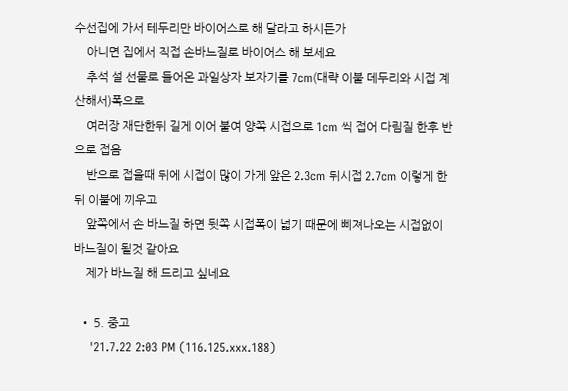수선집에 가서 테두리만 바이어스로 해 달라고 하시든가
    아니면 집에서 직접 손바느질로 바이어스 해 보세요
    추석 설 선물로 들어온 과일상자 보자기를 7cm(대략 이불 데두리와 시접 계산해서)폭으로
    여러장 재단한뒤 길게 이어 붙여 양쪽 시접으로 1cm 씩 접어 다림질 한후 반으로 접음
    반으로 접을때 뒤에 시접이 많이 가게 앞은 2.3cm 뒤시접 2.7cm 이렇게 한뒤 이불에 끼우고
    앞쪽에서 손 바느질 하면 뒷쪽 시접폭이 넓기 때문에 삐져나오는 시접없이 바느질이 될것 같아요
    제가 바느질 해 드리고 싶네요

  • 5. 중고
    '21.7.22 2:03 PM (116.125.xxx.188)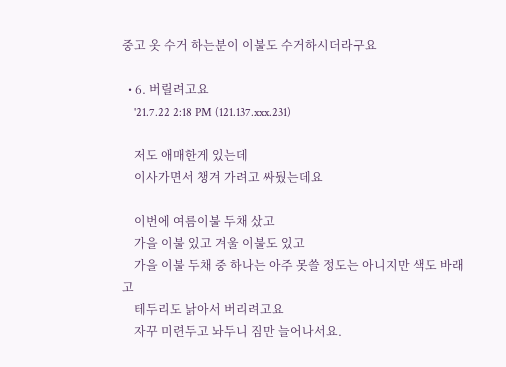중고 옷 수거 하는분이 이불도 수거하시더라구요

  • 6. 버릴려고요
    '21.7.22 2:18 PM (121.137.xxx.231)

    저도 애매한게 있는데
    이사가면서 챙겨 가려고 싸뒀는데요

    이번에 여름이불 두채 샀고
    가을 이불 있고 겨울 이불도 있고
    가을 이불 두채 중 하나는 아주 못쓸 정도는 아니지만 색도 바래고
    테두리도 낡아서 버리려고요
    자꾸 미련두고 놔두니 짐만 늘어나서요.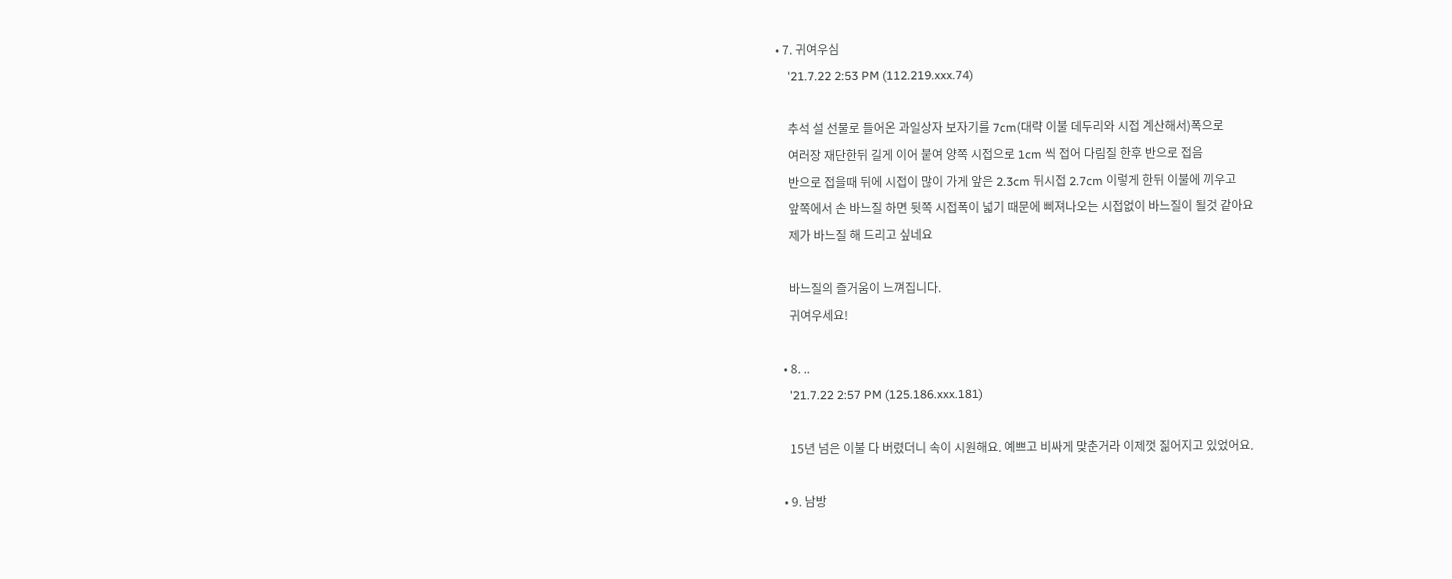• 7. 귀여우심
    '21.7.22 2:53 PM (112.219.xxx.74)

    추석 설 선물로 들어온 과일상자 보자기를 7cm(대략 이불 데두리와 시접 계산해서)폭으로
    여러장 재단한뒤 길게 이어 붙여 양쪽 시접으로 1cm 씩 접어 다림질 한후 반으로 접음
    반으로 접을때 뒤에 시접이 많이 가게 앞은 2.3cm 뒤시접 2.7cm 이렇게 한뒤 이불에 끼우고
    앞쪽에서 손 바느질 하면 뒷쪽 시접폭이 넓기 때문에 삐져나오는 시접없이 바느질이 될것 같아요
    제가 바느질 해 드리고 싶네요

    바느질의 즐거움이 느껴집니다.
    귀여우세요!

  • 8. ..
    '21.7.22 2:57 PM (125.186.xxx.181)

    15년 넘은 이불 다 버렸더니 속이 시원해요. 예쁘고 비싸게 맞춘거라 이제껏 짊어지고 있었어요.

  • 9. 남방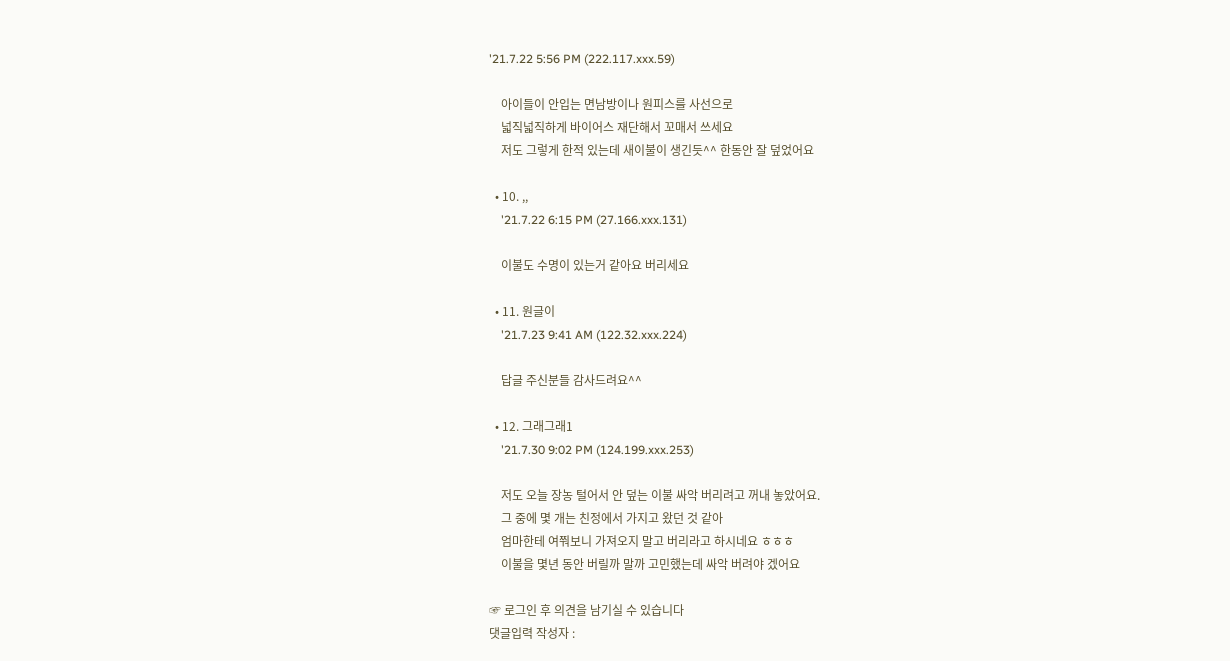'21.7.22 5:56 PM (222.117.xxx.59)

    아이들이 안입는 면남방이나 원피스를 사선으로
    넓직넓직하게 바이어스 재단해서 꼬매서 쓰세요
    저도 그렇게 한적 있는데 새이불이 생긴듯^^ 한동안 잘 덮었어요

  • 10. ,,
    '21.7.22 6:15 PM (27.166.xxx.131)

    이불도 수명이 있는거 같아요 버리세요

  • 11. 원글이
    '21.7.23 9:41 AM (122.32.xxx.224)

    답글 주신분들 감사드려요^^

  • 12. 그래그래1
    '21.7.30 9:02 PM (124.199.xxx.253)

    저도 오늘 장농 털어서 안 덮는 이불 싸악 버리려고 꺼내 놓았어요.
    그 중에 몇 개는 친정에서 가지고 왔던 것 같아
    엄마한테 여쭤보니 가져오지 말고 버리라고 하시네요 ㅎㅎㅎ
    이불을 몇년 동안 버릴까 말까 고민했는데 싸악 버려야 겠어요

☞ 로그인 후 의견을 남기실 수 있습니다
댓글입력 작성자 :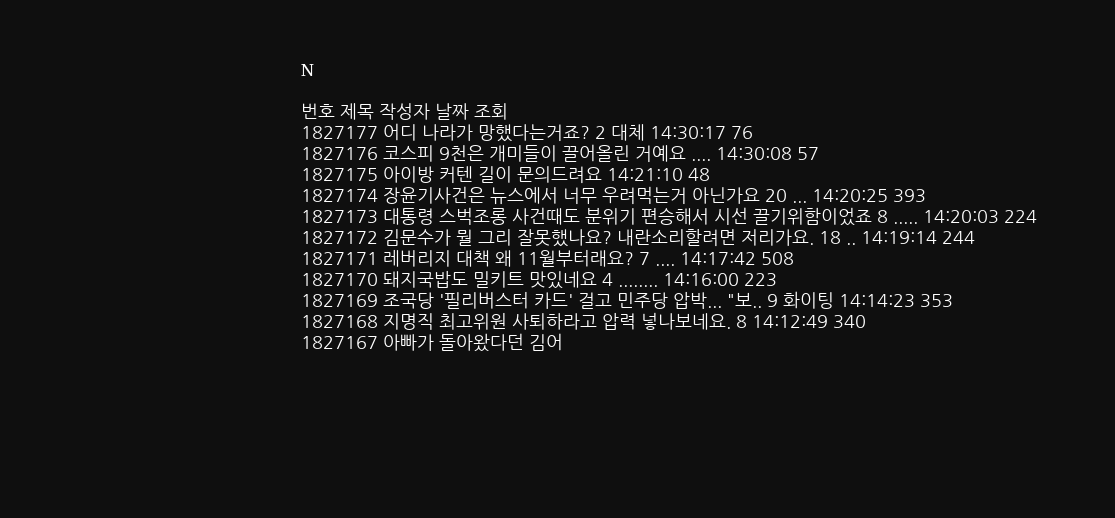N

번호 제목 작성자 날짜 조회
1827177 어디 나라가 망했다는거죠? 2 대체 14:30:17 76
1827176 코스피 9천은 개미들이 끌어올린 거예요 .... 14:30:08 57
1827175 아이방 커텐 길이 문의드려요 14:21:10 48
1827174 장윤기사건은 뉴스에서 너무 우려먹는거 아닌가요 20 ... 14:20:25 393
1827173 대통령 스벅조롱 사건때도 분위기 편승해서 시선 끌기위함이었죠 8 ..... 14:20:03 224
1827172 김문수가 뭘 그리 잘못했나요? 내란소리할려면 저리가요. 18 .. 14:19:14 244
1827171 레버리지 대책 왜 11월부터래요? 7 .... 14:17:42 508
1827170 돼지국밥도 밀키트 맛있네요 4 ........ 14:16:00 223
1827169 조국당 '필리버스터 카드' 걸고 민주당 압박... "보.. 9 화이팅 14:14:23 353
1827168 지명직 최고위원 사퇴하라고 압력 넣나보네요. 8 14:12:49 340
1827167 아빠가 돌아왔다던 김어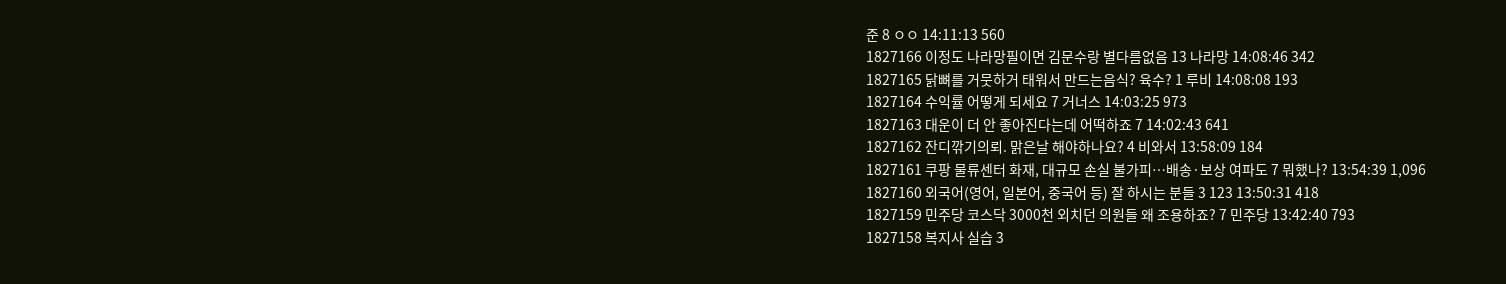준 8 ㅇㅇ 14:11:13 560
1827166 이정도 나라망필이면 김문수랑 별다름없음 13 나라망 14:08:46 342
1827165 닭뼈를 거뭇하거 태워서 만드는음식? 육수? 1 루비 14:08:08 193
1827164 수익률 어떻게 되세요 7 거너스 14:03:25 973
1827163 대운이 더 안 좋아진다는데 어떡하죠 7 14:02:43 641
1827162 잔디깎기의뢰. 맑은날 해야하나요? 4 비와서 13:58:09 184
1827161 쿠팡 물류센터 화재, 대규모 손실 불가피…배송·보상 여파도 7 뭐했나? 13:54:39 1,096
1827160 외국어(영어, 일본어, 중국어 등) 잘 하시는 분들 3 123 13:50:31 418
1827159 민주당 코스닥 3000천 외치던 의원들 왜 조용하죠? 7 민주당 13:42:40 793
1827158 복지사 실습 3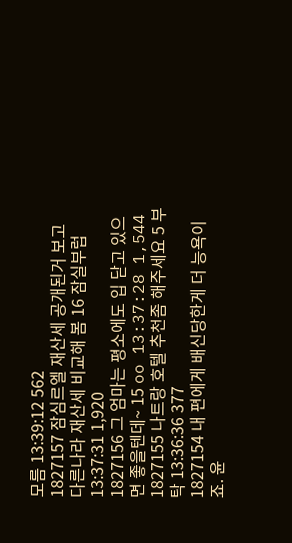모름 13:39:12 562
1827157 잠심르엘 재산세 공개된거 보고 다른나라 재산세 비교해 봄 16 잠실부럽 13:37:31 1,920
1827156 그 엄마는 평소에도 입 닫고 있으면 좋을텐데~ 15 oo 13:37:28 1,544
1827155 나트랑 호텔 추천좀 해주세요 5 부탁 13:36:36 377
1827154 내 편에게 배신당한게 더 능욕이죠. 윤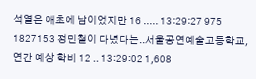석열은 애초에 남이었지만 16 ..... 13:29:27 975
1827153 정민철이 다녔다는..서울공연예술고등학교, 연간 예상 학비 12 .. 13:29:02 1,608